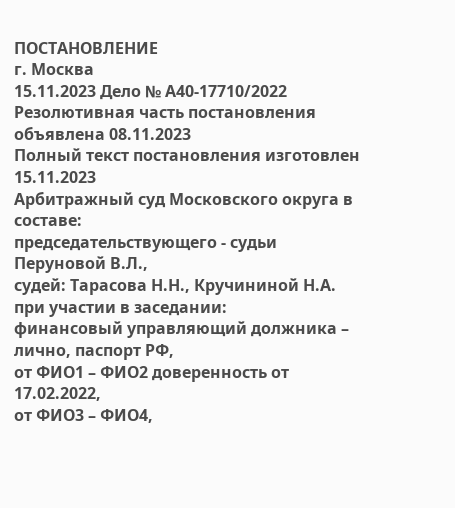ПОСТАНОВЛЕНИЕ
г. Москва
15.11.2023 Дело № А40-17710/2022
Резолютивная часть постановления объявлена 08.11.2023
Полный текст постановления изготовлен 15.11.2023
Арбитражный суд Московского округа в составе:
председательствующего - судьи Перуновой В.Л.,
судей: Тарасова Н.Н., Кручининой Н.А.
при участии в заседании:
финансовый управляющий должника – лично, паспорт РФ,
от ФИО1 – ФИО2 доверенность от 17.02.2022,
от ФИО3 – ФИО4,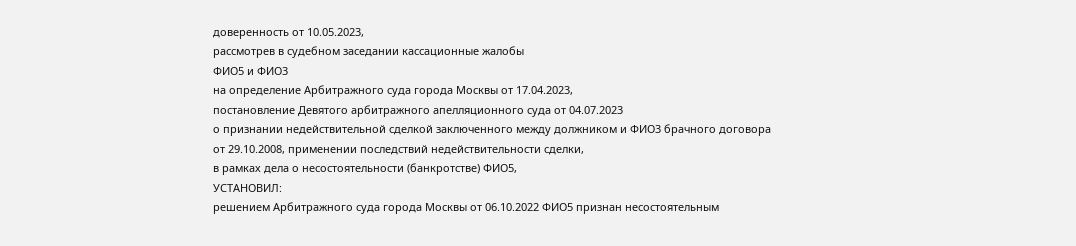доверенность от 10.05.2023,
рассмотрев в судебном заседании кассационные жалобы
ФИО5 и ФИО3
на определение Арбитражного суда города Москвы от 17.04.2023,
постановление Девятого арбитражного апелляционного суда от 04.07.2023
о признании недействительной сделкой заключенного между должником и ФИО3 брачного договора от 29.10.2008, применении последствий недействительности сделки,
в рамках дела о несостоятельности (банкротстве) ФИО5,
УСТАНОВИЛ:
решением Арбитражного суда города Москвы от 06.10.2022 ФИО5 признан несостоятельным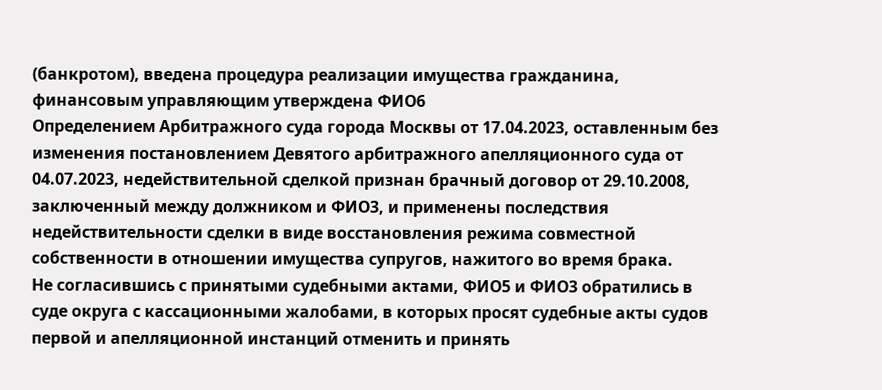(банкротом), введена процедура реализации имущества гражданина, финансовым управляющим утверждена ФИО6
Определением Арбитражного суда города Москвы от 17.04.2023, оставленным без изменения постановлением Девятого арбитражного апелляционного суда от 04.07.2023, недействительной сделкой признан брачный договор от 29.10.2008, заключенный между должником и ФИО3, и применены последствия недействительности сделки в виде восстановления режима совместной собственности в отношении имущества супругов, нажитого во время брака.
Не согласившись с принятыми судебными актами, ФИО5 и ФИО3 обратились в суде округа с кассационными жалобами, в которых просят судебные акты судов первой и апелляционной инстанций отменить и принять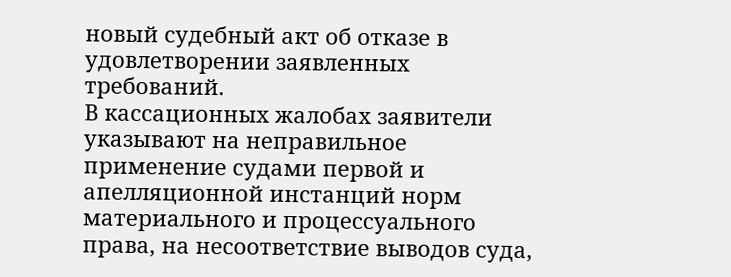новый судебный акт об отказе в удовлетворении заявленных требований.
В кассационных жалобах заявители указывают на неправильное применение судами первой и апелляционной инстанций норм материального и процессуального права, на несоответствие выводов суда,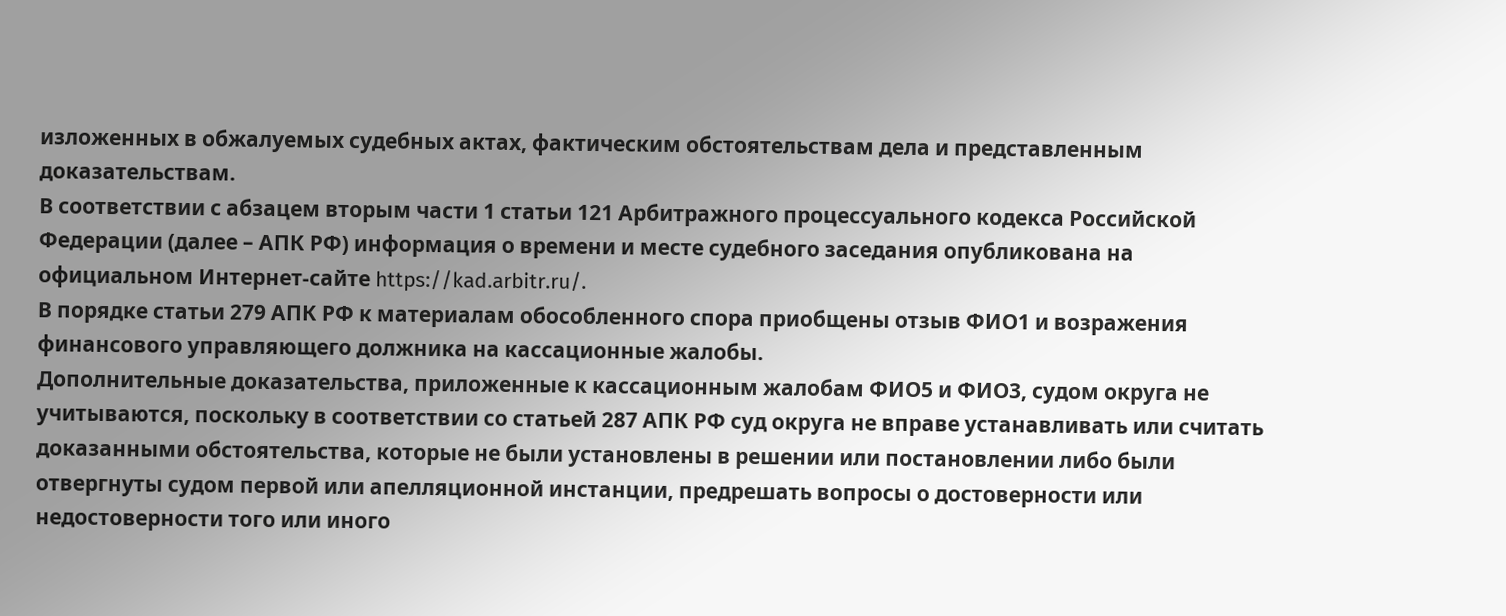изложенных в обжалуемых судебных актах, фактическим обстоятельствам дела и представленным доказательствам.
В соответствии с абзацем вторым части 1 статьи 121 Арбитражного процессуального кодекса Российской Федерации (далее – АПК РФ) информация о времени и месте судебного заседания опубликована на официальном Интернет-сайте https://kad.arbitr.ru/.
В порядке статьи 279 АПК РФ к материалам обособленного спора приобщены отзыв ФИО1 и возражения финансового управляющего должника на кассационные жалобы.
Дополнительные доказательства, приложенные к кассационным жалобам ФИО5 и ФИО3, судом округа не учитываются, поскольку в соответствии со статьей 287 АПК РФ суд округа не вправе устанавливать или считать доказанными обстоятельства, которые не были установлены в решении или постановлении либо были отвергнуты судом первой или апелляционной инстанции, предрешать вопросы о достоверности или недостоверности того или иного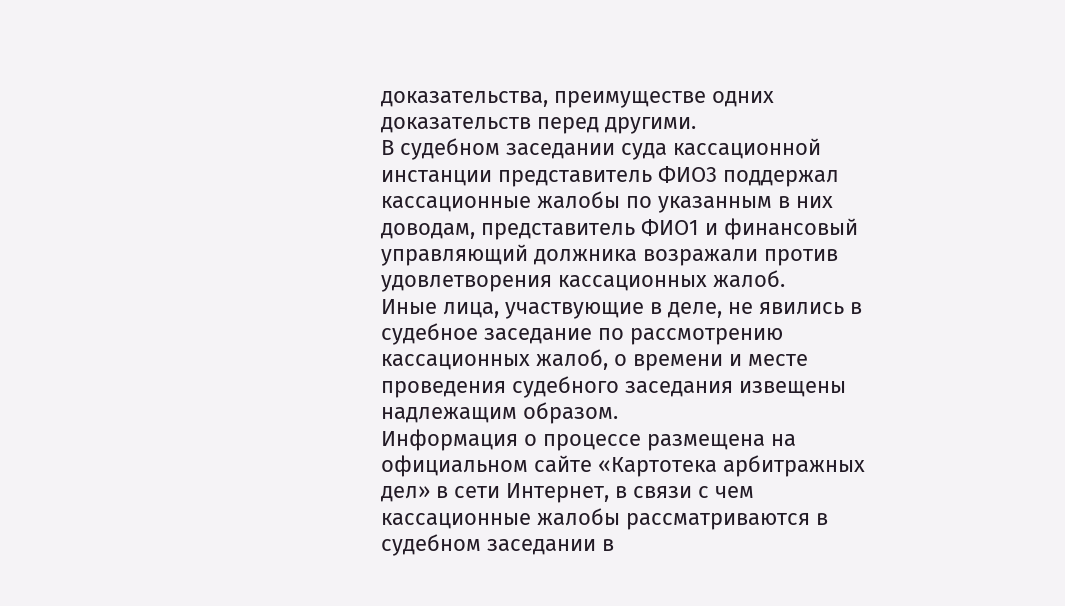доказательства, преимуществе одних доказательств перед другими.
В судебном заседании суда кассационной инстанции представитель ФИО3 поддержал кассационные жалобы по указанным в них доводам, представитель ФИО1 и финансовый управляющий должника возражали против удовлетворения кассационных жалоб.
Иные лица, участвующие в деле, не явились в судебное заседание по рассмотрению кассационных жалоб, о времени и месте проведения судебного заседания извещены надлежащим образом.
Информация о процессе размещена на официальном сайте «Картотека арбитражных дел» в сети Интернет, в связи с чем кассационные жалобы рассматриваются в судебном заседании в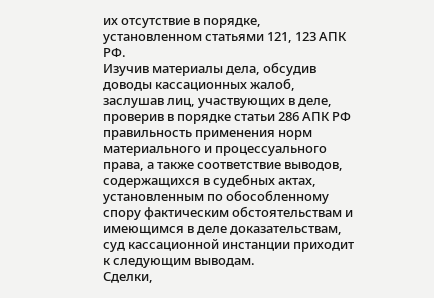их отсутствие в порядке, установленном статьями 121, 123 АПК РФ.
Изучив материалы дела, обсудив доводы кассационных жалоб, заслушав лиц, участвующих в деле, проверив в порядке статьи 286 АПК РФ правильность применения норм материального и процессуального права, а также соответствие выводов, содержащихся в судебных актах, установленным по обособленному спору фактическим обстоятельствам и имеющимся в деле доказательствам, суд кассационной инстанции приходит к следующим выводам.
Сделки,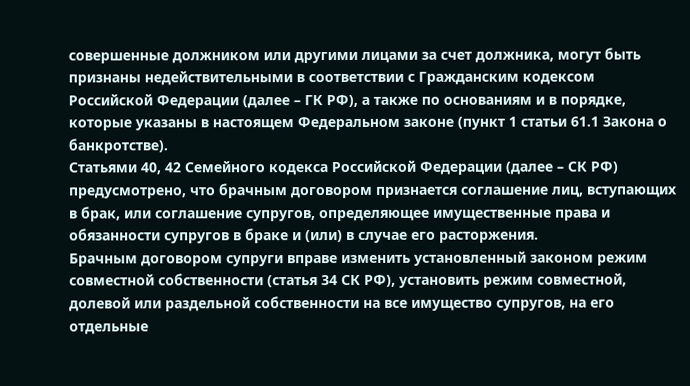совершенные должником или другими лицами за счет должника, могут быть признаны недействительными в соответствии с Гражданским кодексом Российской Федерации (далее – ГК РФ), а также по основаниям и в порядке, которые указаны в настоящем Федеральном законе (пункт 1 статьи 61.1 Закона о банкротстве).
Статьями 40, 42 Семейного кодекса Российской Федерации (далее – СК РФ) предусмотрено, что брачным договором признается соглашение лиц, вступающих в брак, или соглашение супругов, определяющее имущественные права и обязанности супругов в браке и (или) в случае его расторжения.
Брачным договором супруги вправе изменить установленный законом режим совместной собственности (статья 34 СК РФ), установить режим совместной, долевой или раздельной собственности на все имущество супругов, на его отдельные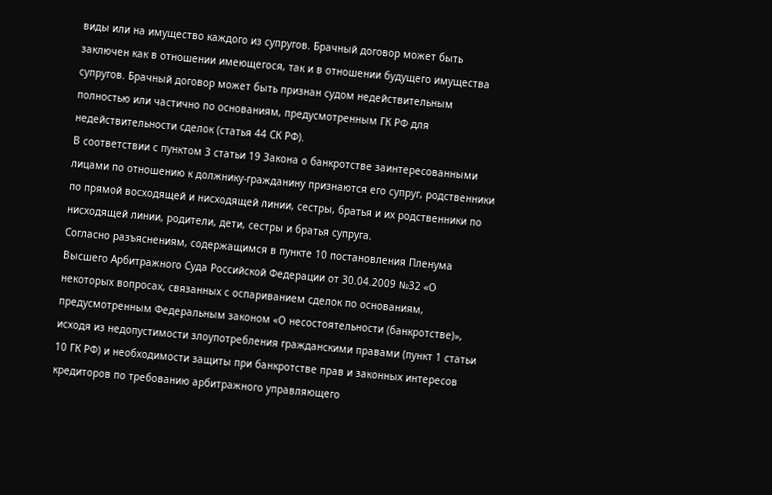виды или на имущество каждого из супругов. Брачный договор может быть заключен как в отношении имеющегося, так и в отношении будущего имущества супругов. Брачный договор может быть признан судом недействительным полностью или частично по основаниям, предусмотренным ГК РФ для недействительности сделок (статья 44 СК РФ).
В соответствии с пунктом 3 статьи 19 Закона о банкротстве заинтересованными лицами по отношению к должнику-гражданину признаются его супруг, родственники по прямой восходящей и нисходящей линии, сестры, братья и их родственники по нисходящей линии, родители, дети, сестры и братья супруга.
Согласно разъяснениям, содержащимся в пункте 10 постановления Пленума Высшего Арбитражного Суда Российской Федерации от 30.04.2009 №32 «О некоторых вопросах, связанных с оспариванием сделок по основаниям, предусмотренным Федеральным законом «О несостоятельности (банкротстве)», исходя из недопустимости злоупотребления гражданскими правами (пункт 1 статьи 10 ГК РФ) и необходимости защиты при банкротстве прав и законных интересов кредиторов по требованию арбитражного управляющего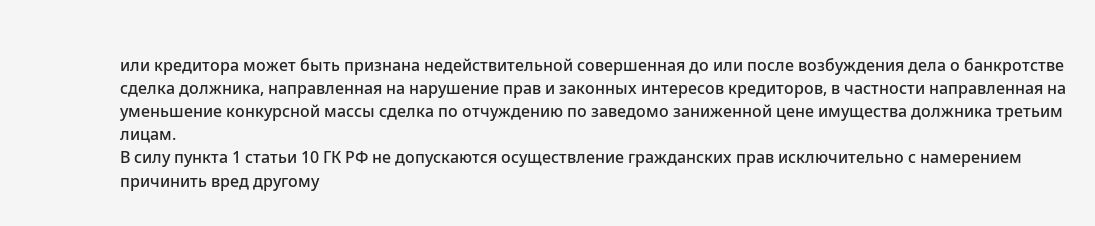или кредитора может быть признана недействительной совершенная до или после возбуждения дела о банкротстве сделка должника, направленная на нарушение прав и законных интересов кредиторов, в частности направленная на уменьшение конкурсной массы сделка по отчуждению по заведомо заниженной цене имущества должника третьим лицам.
В силу пункта 1 статьи 10 ГК РФ не допускаются осуществление гражданских прав исключительно с намерением причинить вред другому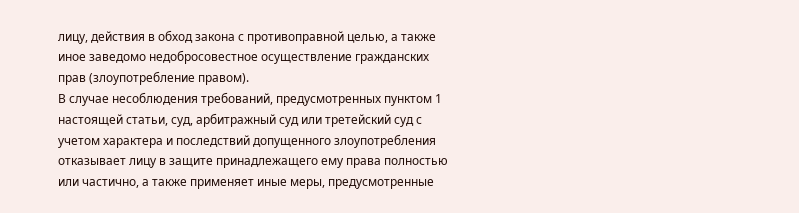лицу, действия в обход закона с противоправной целью, а также иное заведомо недобросовестное осуществление гражданских прав (злоупотребление правом).
В случае несоблюдения требований, предусмотренных пунктом 1 настоящей статьи, суд, арбитражный суд или третейский суд с учетом характера и последствий допущенного злоупотребления отказывает лицу в защите принадлежащего ему права полностью или частично, а также применяет иные меры, предусмотренные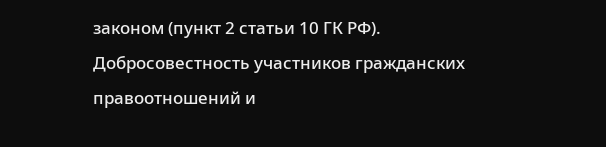законом (пункт 2 статьи 10 ГК РФ).
Добросовестность участников гражданских правоотношений и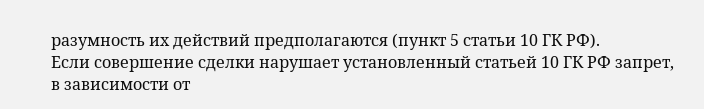разумность их действий предполагаются (пункт 5 статьи 10 ГК РФ).
Если совершение сделки нарушает установленный статьей 10 ГК РФ запрет, в зависимости от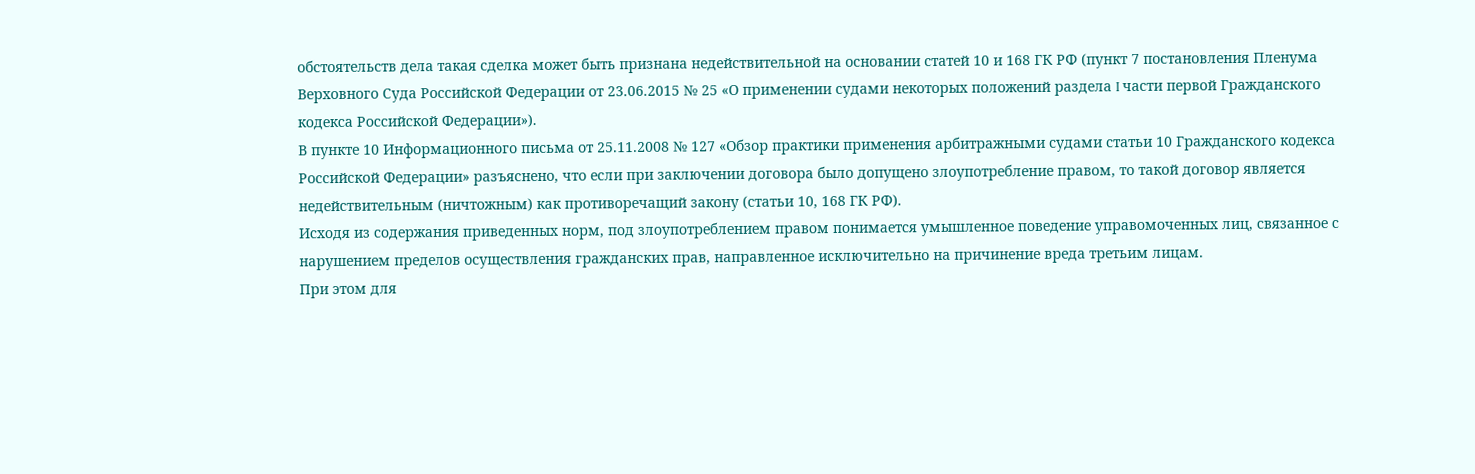обстоятельств дела такая сделка может быть признана недействительной на основании статей 10 и 168 ГК РФ (пункт 7 постановления Пленума Верховного Суда Российской Федерации от 23.06.2015 № 25 «О применении судами некоторых положений раздела I части первой Гражданского кодекса Российской Федерации»).
В пункте 10 Информационного письма от 25.11.2008 № 127 «Обзор практики применения арбитражными судами статьи 10 Гражданского кодекса Российской Федерации» разъяснено, что если при заключении договора было допущено злоупотребление правом, то такой договор является недействительным (ничтожным) как противоречащий закону (статьи 10, 168 ГК РФ).
Исходя из содержания приведенных норм, под злоупотреблением правом понимается умышленное поведение управомоченных лиц, связанное с нарушением пределов осуществления гражданских прав, направленное исключительно на причинение вреда третьим лицам.
При этом для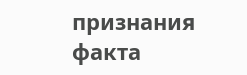признания факта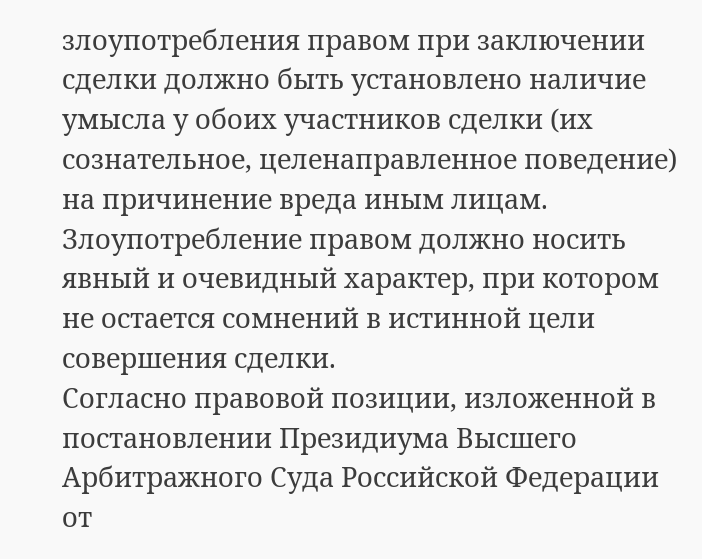злоупотребления правом при заключении сделки должно быть установлено наличие умысла у обоих участников сделки (их сознательное, целенаправленное поведение) на причинение вреда иным лицам. Злоупотребление правом должно носить явный и очевидный характер, при котором не остается сомнений в истинной цели совершения сделки.
Согласно правовой позиции, изложенной в постановлении Президиума Высшего Арбитражного Суда Российской Федерации от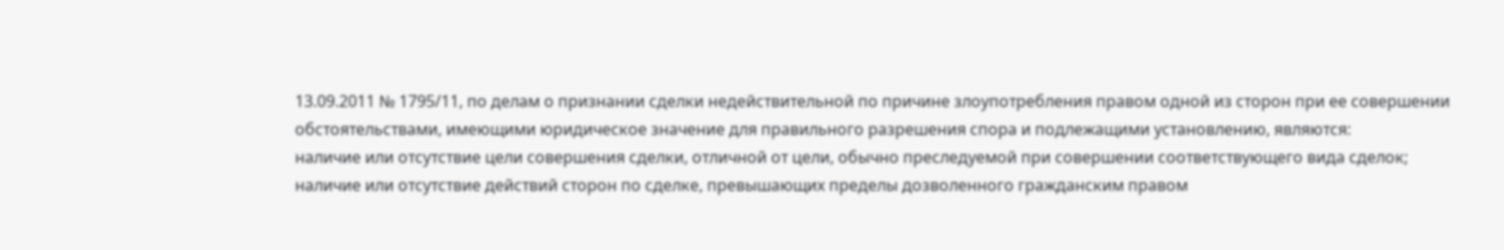13.09.2011 № 1795/11, по делам о признании сделки недействительной по причине злоупотребления правом одной из сторон при ее совершении обстоятельствами, имеющими юридическое значение для правильного разрешения спора и подлежащими установлению, являются:
наличие или отсутствие цели совершения сделки, отличной от цели, обычно преследуемой при совершении соответствующего вида сделок;
наличие или отсутствие действий сторон по сделке, превышающих пределы дозволенного гражданским правом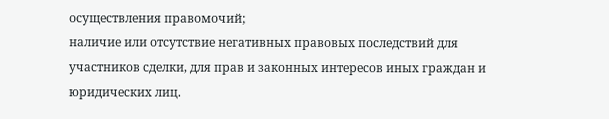осуществления правомочий;
наличие или отсутствие негативных правовых последствий для участников сделки, для прав и законных интересов иных граждан и юридических лиц.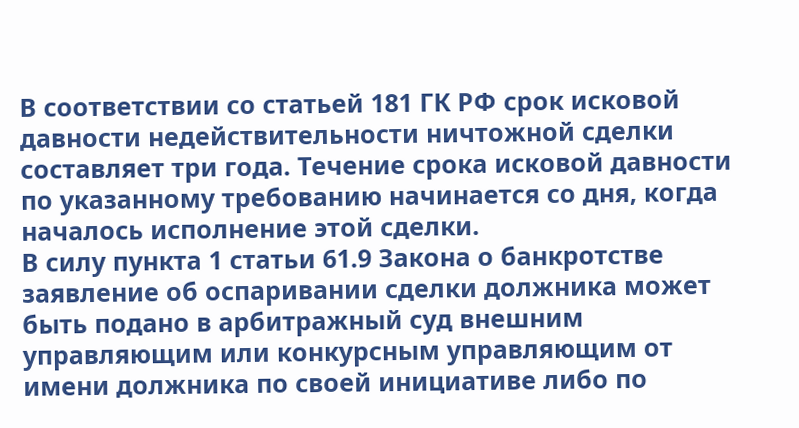В соответствии со статьей 181 ГК РФ срок исковой давности недействительности ничтожной сделки составляет три года. Течение срока исковой давности по указанному требованию начинается со дня, когда началось исполнение этой сделки.
В силу пункта 1 статьи 61.9 Закона о банкротстве заявление об оспаривании сделки должника может быть подано в арбитражный суд внешним управляющим или конкурсным управляющим от имени должника по своей инициативе либо по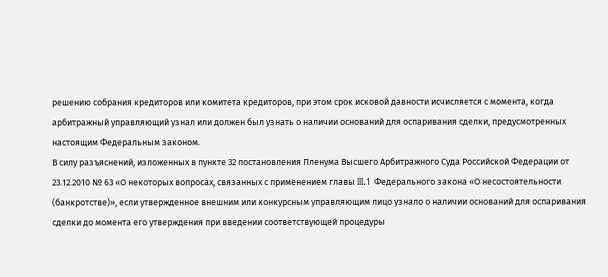решению собрания кредиторов или комитета кредиторов, при этом срок исковой давности исчисляется с момента, когда арбитражный управляющий узнал или должен был узнать о наличии оснований для оспаривания сделки, предусмотренных настоящим Федеральным законом.
В силу разъяснений, изложенных в пункте 32 постановления Пленума Высшего Арбитражного Суда Российской Федерации от 23.12.2010 № 63 «О некоторых вопросах, связанных с применением главы III.1 Федерального закона «О несостоятельности (банкротстве)», если утвержденное внешним или конкурсным управляющим лицо узнало о наличии оснований для оспаривания сделки до момента его утверждения при введении соответствующей процедуры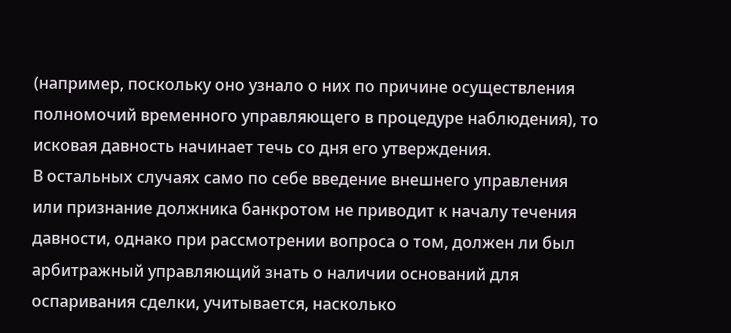(например, поскольку оно узнало о них по причине осуществления полномочий временного управляющего в процедуре наблюдения), то исковая давность начинает течь со дня его утверждения.
В остальных случаях само по себе введение внешнего управления или признание должника банкротом не приводит к началу течения давности, однако при рассмотрении вопроса о том, должен ли был арбитражный управляющий знать о наличии оснований для оспаривания сделки, учитывается, насколько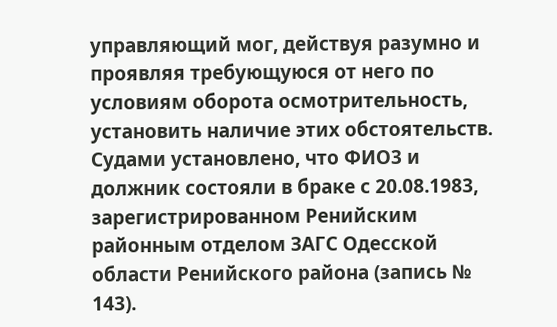управляющий мог, действуя разумно и проявляя требующуюся от него по условиям оборота осмотрительность, установить наличие этих обстоятельств.
Судами установлено, что ФИО3 и должник состояли в браке с 20.08.1983, зарегистрированном Ренийским районным отделом ЗАГС Одесской области Ренийского района (запись № 143).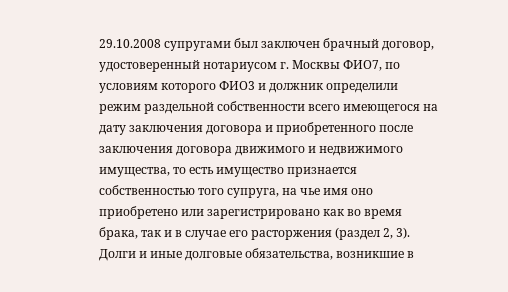29.10.2008 супругами был заключен брачный договор, удостоверенный нотариусом г. Москвы ФИО7, по условиям которого ФИО3 и должник определили режим раздельной собственности всего имеющегося на дату заключения договора и приобретенного после заключения договора движимого и недвижимого имущества, то есть имущество признается собственностью того супруга, на чье имя оно приобретено или зарегистрировано как во время брака, так и в случае его расторжения (раздел 2, 3).
Долги и иные долговые обязательства, возникшие в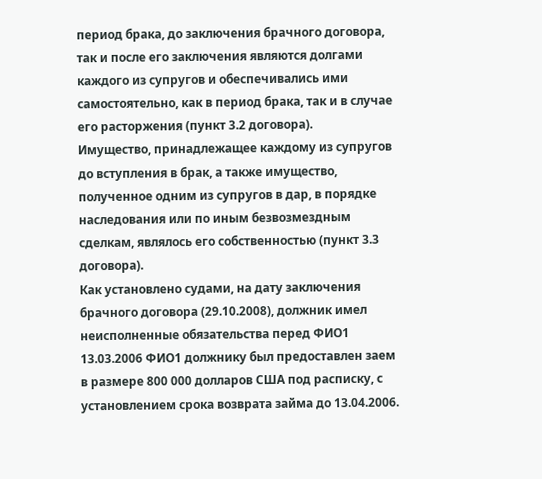период брака, до заключения брачного договора, так и после его заключения являются долгами каждого из супругов и обеспечивались ими самостоятельно, как в период брака, так и в случае его расторжения (пункт 3.2 договора).
Имущество, принадлежащее каждому из супругов до вступления в брак, а также имущество, полученное одним из супругов в дар, в порядке наследования или по иным безвозмездным сделкам, являлось его собственностью (пункт 3.3 договора).
Как установлено судами, на дату заключения брачного договора (29.10.2008), должник имел неисполненные обязательства перед ФИО1
13.03.2006 ФИО1 должнику был предоставлен заем в размере 800 000 долларов США под расписку, с установлением срока возврата займа до 13.04.2006.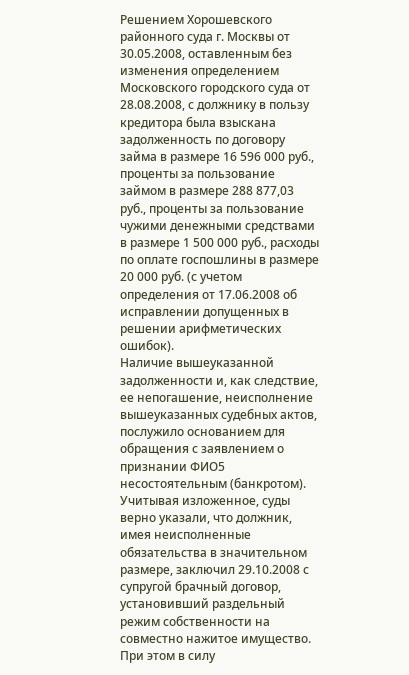Решением Хорошевского районного суда г. Москвы от 30.05.2008, оставленным без изменения определением Московского городского суда от 28.08.2008, с должнику в пользу кредитора была взыскана задолженность по договору займа в размере 16 596 000 руб., проценты за пользование займом в размере 288 877,03 руб., проценты за пользование чужими денежными средствами в размере 1 500 000 руб., расходы по оплате госпошлины в размере 20 000 руб. (с учетом определения от 17.06.2008 об исправлении допущенных в решении арифметических ошибок).
Наличие вышеуказанной задолженности и, как следствие, ее непогашение, неисполнение вышеуказанных судебных актов, послужило основанием для обращения с заявлением о признании ФИО5 несостоятельным (банкротом).
Учитывая изложенное, суды верно указали, что должник, имея неисполненные обязательства в значительном размере, заключил 29.10.2008 с супругой брачный договор, установивший раздельный режим собственности на совместно нажитое имущество.
При этом в силу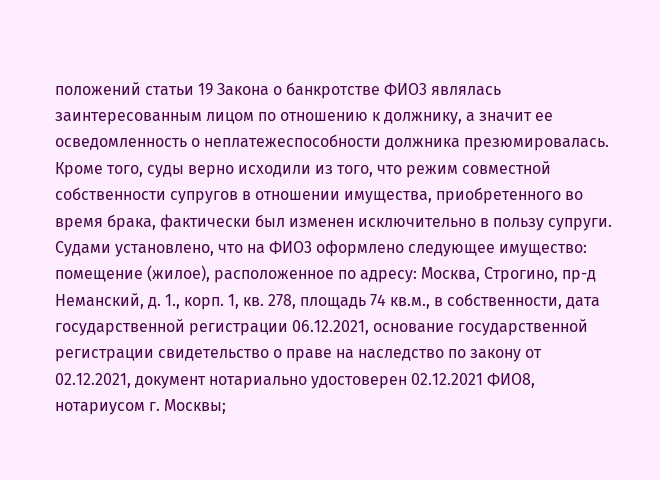положений статьи 19 Закона о банкротстве ФИО3 являлась заинтересованным лицом по отношению к должнику, а значит ее осведомленность о неплатежеспособности должника презюмировалась.
Кроме того, суды верно исходили из того, что режим совместной собственности супругов в отношении имущества, приобретенного во время брака, фактически был изменен исключительно в пользу супруги.
Судами установлено, что на ФИО3 оформлено следующее имущество:
помещение (жилое), расположенное по адресу: Москва, Строгино, пр-д Неманский, д. 1., корп. 1, кв. 278, площадь 74 кв.м., в собственности, дата государственной регистрации 06.12.2021, основание государственной регистрации свидетельство о праве на наследство по закону от 02.12.2021, документ нотариально удостоверен 02.12.2021 ФИО8, нотариусом г. Москвы;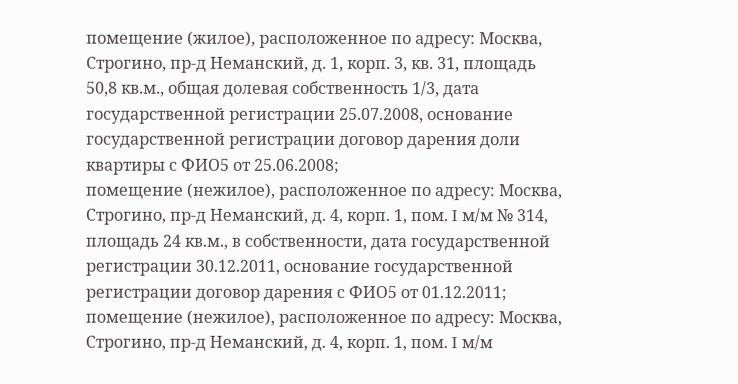помещение (жилое), расположенное по адресу: Москва, Строгино, пр-д Неманский, д. 1, корп. 3, кв. 31, площадь 50,8 кв.м., общая долевая собственность 1/3, дата государственной регистрации 25.07.2008, основание государственной регистрации договор дарения доли квартиры с ФИО5 от 25.06.2008;
помещение (нежилое), расположенное по адресу: Москва, Строгино, пр-д Неманский, д. 4, корп. 1, пом. I м/м № 314, площадь 24 кв.м., в собственности, дата государственной регистрации 30.12.2011, основание государственной регистрации договор дарения с ФИО5 от 01.12.2011;
помещение (нежилое), расположенное по адресу: Москва, Строгино, пр-д Неманский, д. 4, корп. 1, пом. I м/м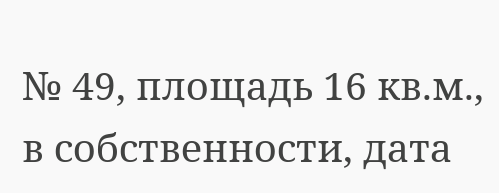№ 49, площадь 16 кв.м., в собственности, дата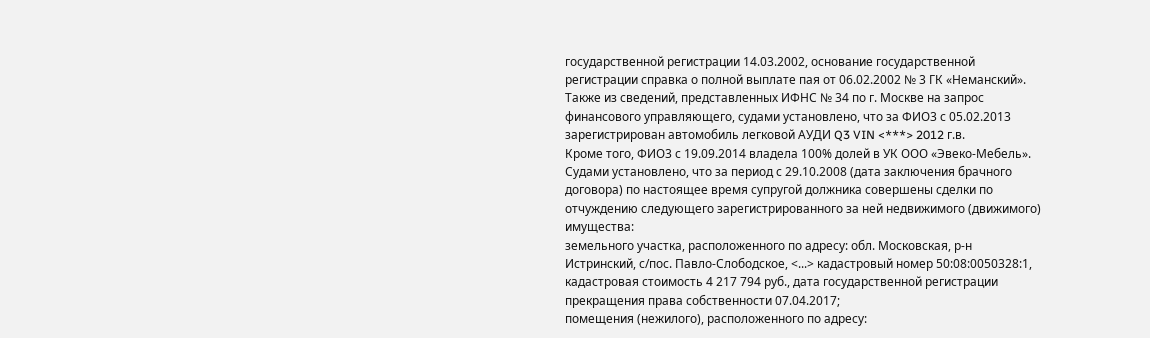государственной регистрации 14.03.2002, основание государственной регистрации справка о полной выплате пая от 06.02.2002 № 3 ГК «Неманский».
Также из сведений, представленных ИФНС № 34 по г. Москве на запрос финансового управляющего, судами установлено, что за ФИО3 с 05.02.2013 зарегистрирован автомобиль легковой АУДИ Q3 VIN <***> 2012 г.в.
Кроме того, ФИО3 с 19.09.2014 владела 100% долей в УК ООО «Эвеко-Мебель».
Судами установлено, что за период с 29.10.2008 (дата заключения брачного договора) по настоящее время супругой должника совершены сделки по отчуждению следующего зарегистрированного за ней недвижимого (движимого) имущества:
земельного участка, расположенного по адресу: обл. Московская, р-н Истринский, с/пос. Павло-Слободское, <...> кадастровый номер 50:08:0050328:1, кадастровая стоимость 4 217 794 руб., дата государственной регистрации прекращения права собственности 07.04.2017;
помещения (нежилого), расположенного по адресу: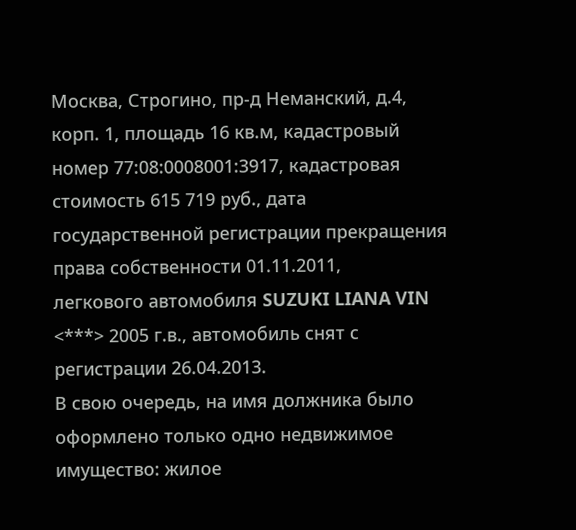Москва, Строгино, пр-д Неманский, д.4, корп. 1, площадь 16 кв.м, кадастровый номер 77:08:0008001:3917, кадастровая стоимость 615 719 руб., дата государственной регистрации прекращения права собственности 01.11.2011,
легкового автомобиля SUZUKI LIANA VIN <***> 2005 г.в., автомобиль снят с регистрации 26.04.2013.
В свою очередь, на имя должника было оформлено только одно недвижимое имущество: жилое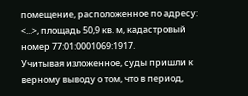помещение, расположенное по адресу: <...>, площадь 50,9 кв. м, кадастровый номер 77:01:0001069:1917.
Учитывая изложенное, суды пришли к верному выводу о том, что в период,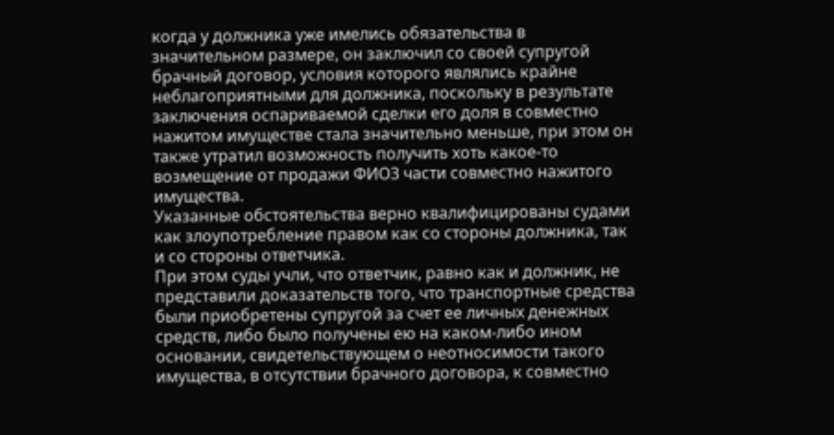когда у должника уже имелись обязательства в значительном размере, он заключил со своей супругой брачный договор, условия которого являлись крайне неблагоприятными для должника, поскольку в результате заключения оспариваемой сделки его доля в совместно нажитом имуществе стала значительно меньше, при этом он также утратил возможность получить хоть какое-то возмещение от продажи ФИО3 части совместно нажитого имущества.
Указанные обстоятельства верно квалифицированы судами как злоупотребление правом как со стороны должника, так и со стороны ответчика.
При этом суды учли, что ответчик, равно как и должник, не представили доказательств того, что транспортные средства были приобретены супругой за счет ее личных денежных средств, либо было получены ею на каком-либо ином основании, свидетельствующем о неотносимости такого имущества, в отсутствии брачного договора, к совместно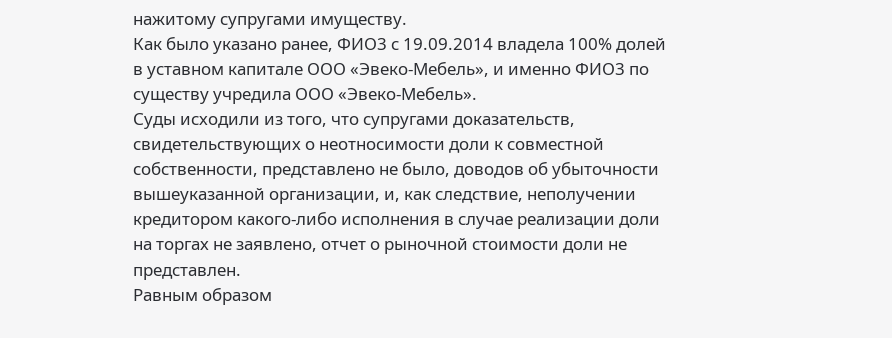нажитому супругами имуществу.
Как было указано ранее, ФИО3 с 19.09.2014 владела 100% долей в уставном капитале ООО «Эвеко-Мебель», и именно ФИО3 по существу учредила ООО «Эвеко-Мебель».
Суды исходили из того, что супругами доказательств, свидетельствующих о неотносимости доли к совместной собственности, представлено не было, доводов об убыточности вышеуказанной организации, и, как следствие, неполучении кредитором какого-либо исполнения в случае реализации доли на торгах не заявлено, отчет о рыночной стоимости доли не представлен.
Равным образом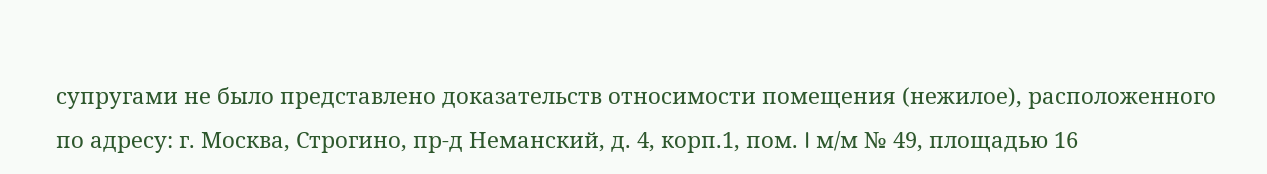супругами не было представлено доказательств относимости помещения (нежилое), расположенного по адресу: г. Москва, Строгино, пр-д Неманский, д. 4, корп.1, пом. I м/м № 49, площадью 16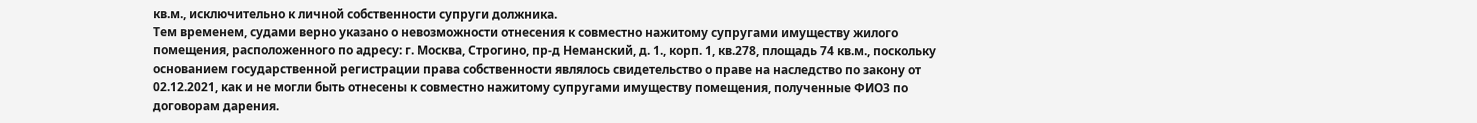кв.м., исключительно к личной собственности супруги должника.
Тем временем, судами верно указано о невозможности отнесения к совместно нажитому супругами имуществу жилого помещения, расположенного по адресу: г. Москва, Строгино, пр-д Неманский, д. 1., корп. 1, кв.278, площадь 74 кв.м., поскольку основанием государственной регистрации права собственности являлось свидетельство о праве на наследство по закону от 02.12.2021, как и не могли быть отнесены к совместно нажитому супругами имуществу помещения, полученные ФИО3 по договорам дарения.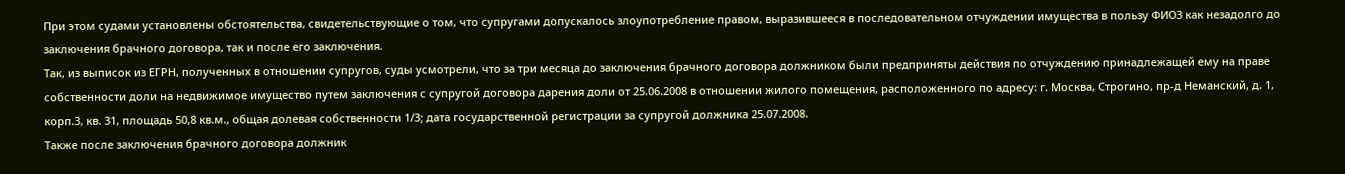При этом судами установлены обстоятельства, свидетельствующие о том, что супругами допускалось злоупотребление правом, выразившееся в последовательном отчуждении имущества в пользу ФИО3 как незадолго до заключения брачного договора, так и после его заключения.
Так, из выписок из ЕГРН, полученных в отношении супругов, суды усмотрели, что за три месяца до заключения брачного договора должником были предприняты действия по отчуждению принадлежащей ему на праве собственности доли на недвижимое имущество путем заключения с супругой договора дарения доли от 25.06.2008 в отношении жилого помещения, расположенного по адресу: г. Москва, Строгино, пр-д Неманский, д. 1, корп.3, кв. 31, площадь 50,8 кв.м., общая долевая собственности 1/3; дата государственной регистрации за супругой должника 25.07.2008.
Также после заключения брачного договора должник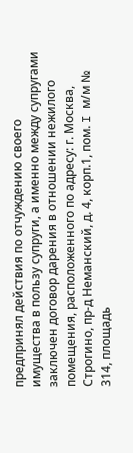предпринял действия по отчуждению своего имущества в пользу супруги, а именно между супругами заключен договор дарения в отношении нежилого помещения, расположенного по адресу: г. Москва, Строгино, пр-д Неманский, д. 4, корп.1, пом. I м/м № 314, площадь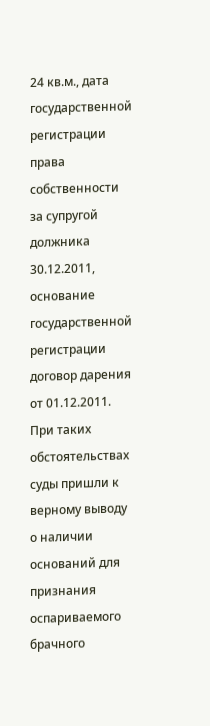24 кв.м., дата государственной регистрации права собственности за супругой должника 30.12.2011, основание государственной регистрации договор дарения от 01.12.2011.
При таких обстоятельствах суды пришли к верному выводу о наличии оснований для признания оспариваемого брачного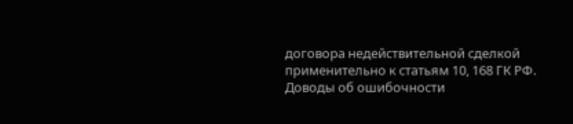договора недействительной сделкой применительно к статьям 10, 168 ГК РФ.
Доводы об ошибочности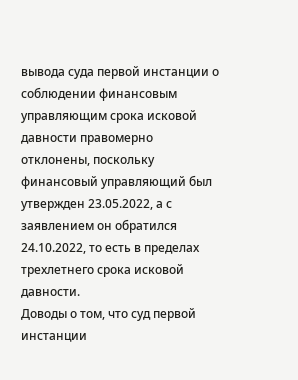вывода суда первой инстанции о соблюдении финансовым управляющим срока исковой давности правомерно отклонены, поскольку финансовый управляющий был утвержден 23.05.2022, а с заявлением он обратился 24.10.2022, то есть в пределах трехлетнего срока исковой давности.
Доводы о том, что суд первой инстанции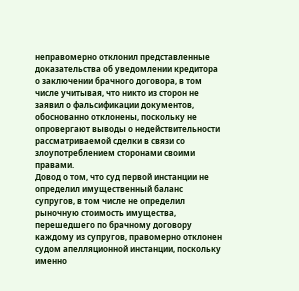неправомерно отклонил представленные доказательства об уведомлении кредитора о заключении брачного договора, в том числе учитывая, что никто из сторон не заявил о фальсификации документов, обоснованно отклонены, поскольку не опровергают выводы о недействительности рассматриваемой сделки в связи со злоупотреблением сторонами своими правами.
Довод о том, что суд первой инстанции не определил имущественный баланс супругов, в том числе не определил рыночную стоимость имущества, перешедшего по брачному договору каждому из супругов, правомерно отклонен судом апелляционной инстанции, поскольку именно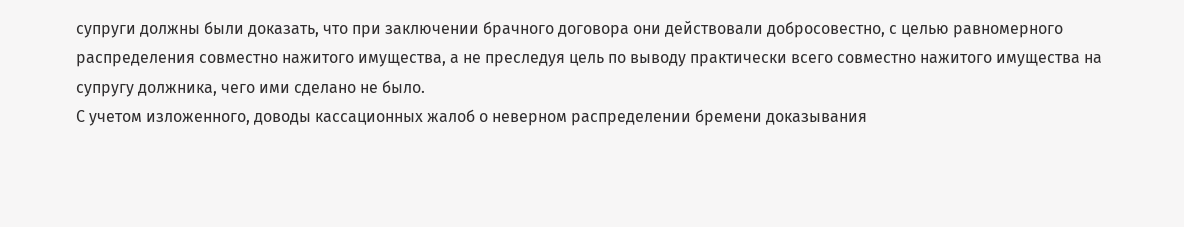супруги должны были доказать, что при заключении брачного договора они действовали добросовестно, с целью равномерного распределения совместно нажитого имущества, а не преследуя цель по выводу практически всего совместно нажитого имущества на супругу должника, чего ими сделано не было.
С учетом изложенного, доводы кассационных жалоб о неверном распределении бремени доказывания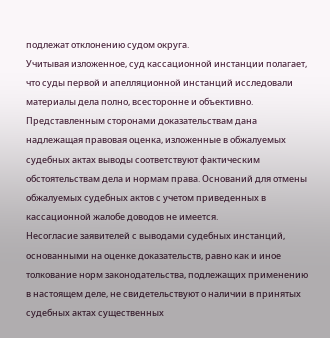подлежат отклонению судом округа.
Учитывая изложенное, суд кассационной инстанции полагает, что суды первой и апелляционной инстанций исследовали материалы дела полно, всесторонне и объективно. Представленным сторонами доказательствам дана надлежащая правовая оценка, изложенные в обжалуемых судебных актах выводы соответствуют фактическим обстоятельствам дела и нормам права. Оснований для отмены обжалуемых судебных актов с учетом приведенных в кассационной жалобе доводов не имеется.
Несогласие заявителей с выводами судебных инстанций, основанными на оценке доказательств, равно как и иное толкование норм законодательства, подлежащих применению в настоящем деле, не свидетельствуют о наличии в принятых судебных актах существенных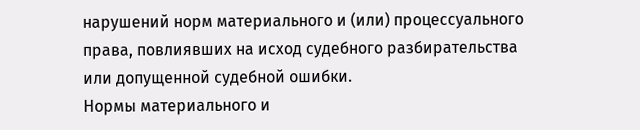нарушений норм материального и (или) процессуального права, повлиявших на исход судебного разбирательства или допущенной судебной ошибки.
Нормы материального и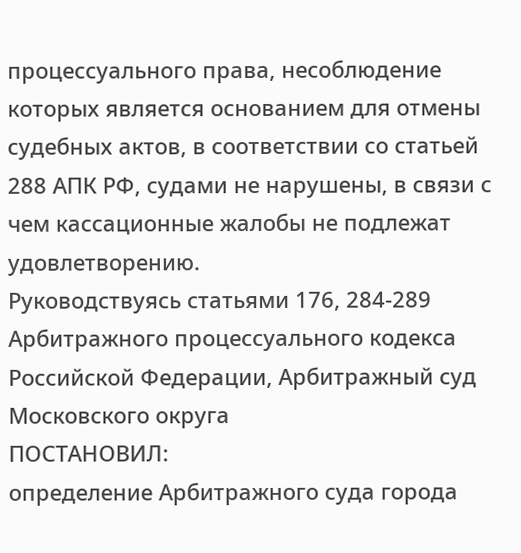процессуального права, несоблюдение которых является основанием для отмены судебных актов, в соответствии со статьей 288 АПК РФ, судами не нарушены, в связи с чем кассационные жалобы не подлежат удовлетворению.
Руководствуясь статьями 176, 284-289 Арбитражного процессуального кодекса Российской Федерации, Арбитражный суд Московского округа
ПОСТАНОВИЛ:
определение Арбитражного суда города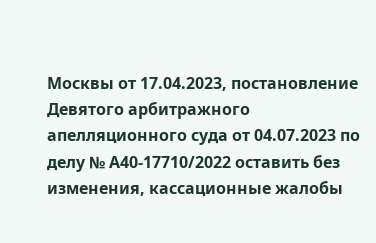Москвы от 17.04.2023, постановление Девятого арбитражного апелляционного суда от 04.07.2023 по делу № А40-17710/2022 оставить без изменения, кассационные жалобы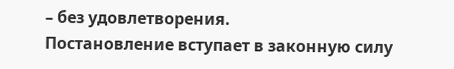– без удовлетворения.
Постановление вступает в законную силу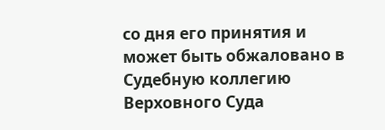со дня его принятия и может быть обжаловано в Судебную коллегию Верховного Суда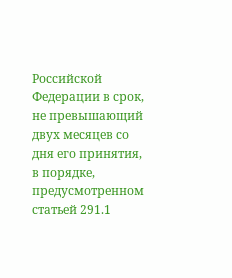Российской Федерации в срок, не превышающий двух месяцев со дня его принятия, в порядке, предусмотренном статьей 291.1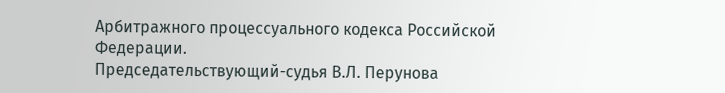Арбитражного процессуального кодекса Российской Федерации.
Председательствующий-судья В.Л. Перунова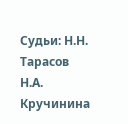Судьи: Н.Н. Тарасов
Н.А. Кручинина